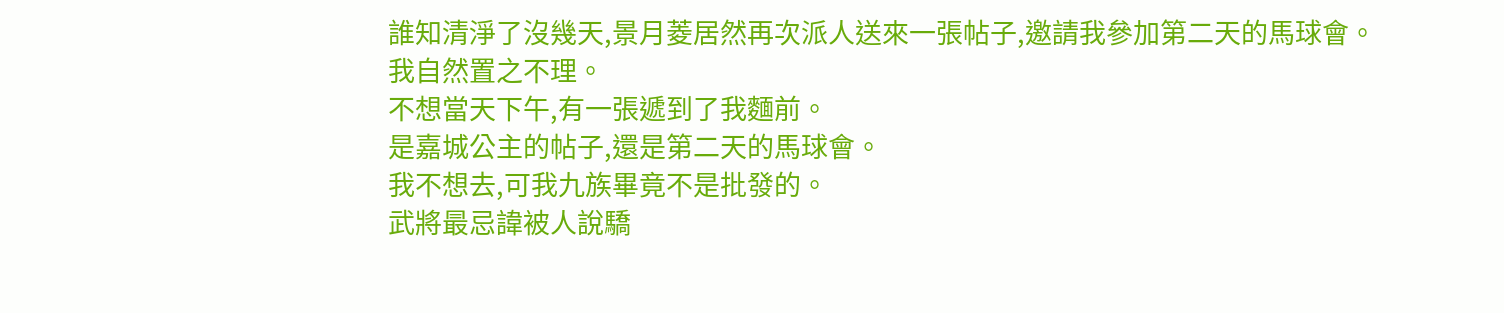誰知清淨了沒幾天,景月菱居然再次派人送來一張帖子,邀請我參加第二天的馬球會。
我自然置之不理。
不想當天下午,有一張遞到了我麵前。
是嘉城公主的帖子,還是第二天的馬球會。
我不想去,可我九族畢竟不是批發的。
武將最忌諱被人說驕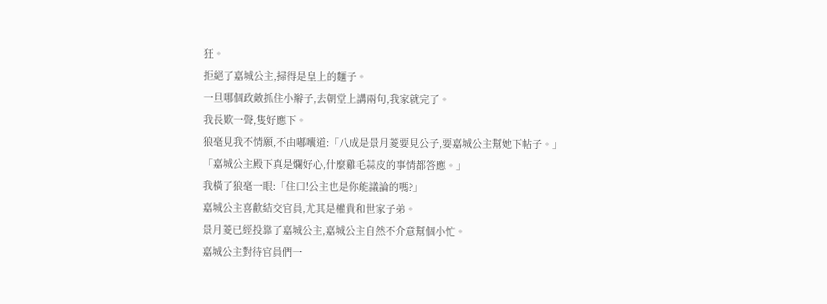狂。
拒絕了嘉城公主,掃得是皇上的麵子。
一旦哪個政敵抓住小辮子,去朝堂上講兩句,我家就完了。
我長歎一聲,隻好應下。
狼毫見我不情願,不由嘟囔道:「八成是景月菱要見公子,要嘉城公主幫她下帖子。」
「嘉城公主殿下真是爛好心,什麼雞毛蒜皮的事情都答應。」
我橫了狼毫一眼:「住口!公主也是你能議論的嗎?」
嘉城公主喜歡結交官員,尤其是權貴和世家子弟。
景月菱已經投靠了嘉城公主,嘉城公主自然不介意幫個小忙。
嘉城公主對待官員們一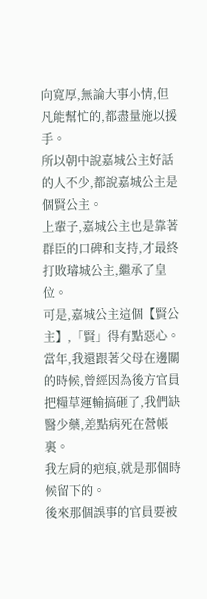向寬厚,無論大事小情,但凡能幫忙的,都盡量施以援手。
所以朝中說嘉城公主好話的人不少,都說嘉城公主是個賢公主。
上輩子,嘉城公主也是靠著群臣的口碑和支持,才最終打敗璿城公主,繼承了皇位。
可是,嘉城公主這個【賢公主】,「賢」得有點惡心。
當年,我還跟著父母在邊關的時候,曾經因為後方官員把糧草運輸搞砸了,我們缺醫少藥,差點病死在營帳裏。
我左肩的疤痕,就是那個時候留下的。
後來那個誤事的官員要被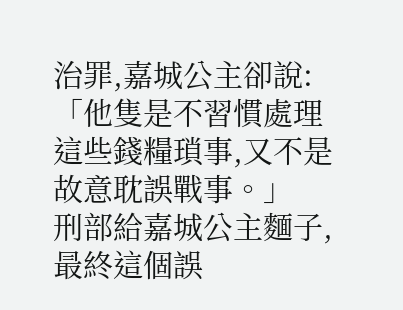治罪,嘉城公主卻說:「他隻是不習慣處理這些錢糧瑣事,又不是故意耽誤戰事。」
刑部給嘉城公主麵子,最終這個誤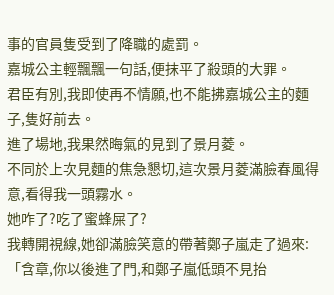事的官員隻受到了降職的處罰。
嘉城公主輕飄飄一句話,便抹平了殺頭的大罪。
君臣有別,我即使再不情願,也不能拂嘉城公主的麵子,隻好前去。
進了場地,我果然晦氣的見到了景月菱。
不同於上次見麵的焦急懇切,這次景月菱滿臉春風得意,看得我一頭霧水。
她咋了?吃了蜜蜂屎了?
我轉開視線,她卻滿臉笑意的帶著鄭子嵐走了過來:
「含章,你以後進了門,和鄭子嵐低頭不見抬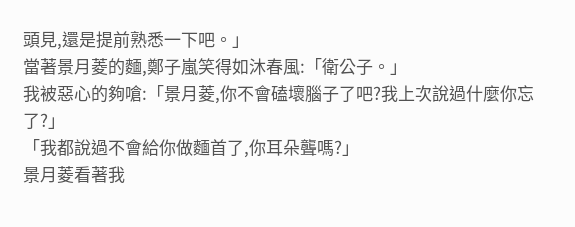頭見,還是提前熟悉一下吧。」
當著景月菱的麵,鄭子嵐笑得如沐春風:「衛公子。」
我被惡心的夠嗆:「景月菱,你不會磕壞腦子了吧?我上次說過什麼你忘了?」
「我都說過不會給你做麵首了,你耳朵聾嗎?」
景月菱看著我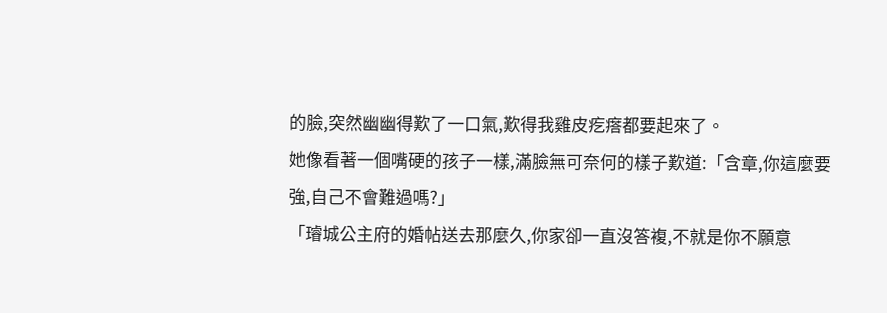的臉,突然幽幽得歎了一口氣,歎得我雞皮疙瘩都要起來了。
她像看著一個嘴硬的孩子一樣,滿臉無可奈何的樣子歎道:「含章,你這麼要強,自己不會難過嗎?」
「璿城公主府的婚帖送去那麼久,你家卻一直沒答複,不就是你不願意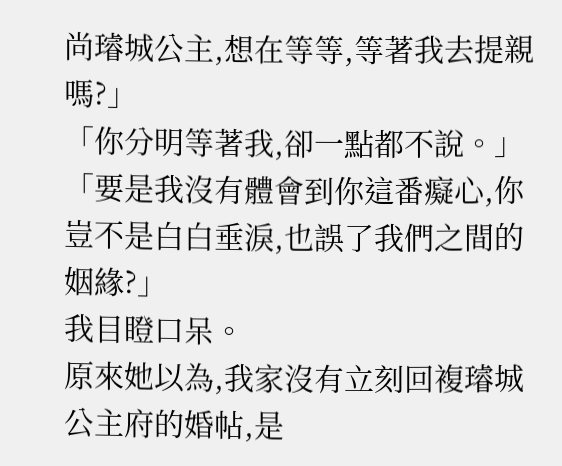尚璿城公主,想在等等,等著我去提親嗎?」
「你分明等著我,卻一點都不說。」
「要是我沒有體會到你這番癡心,你豈不是白白垂淚,也誤了我們之間的姻緣?」
我目瞪口呆。
原來她以為,我家沒有立刻回複璿城公主府的婚帖,是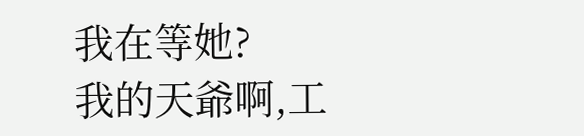我在等她?
我的天爺啊,工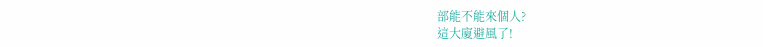部能不能來個人?
這大廈避風了!